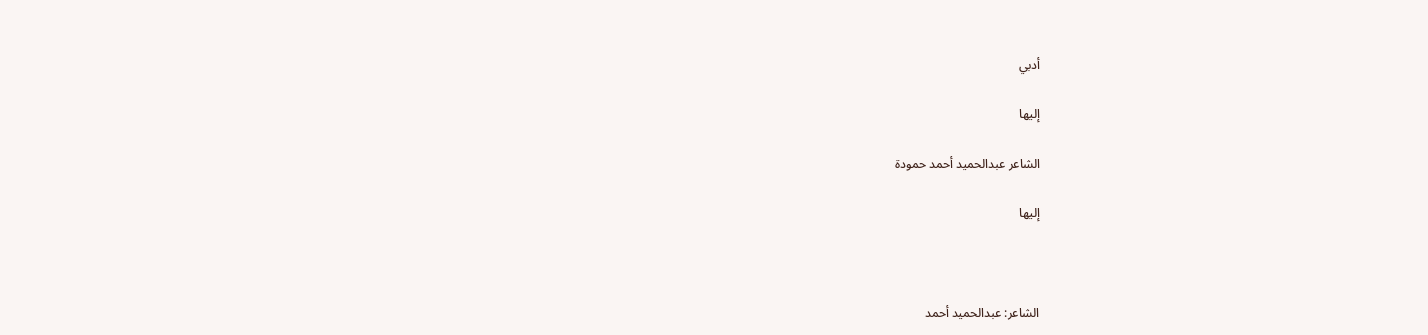أدبي

إليها

الشاعر عبدالحميد أحمد حمودة

إليها



الشاعر: عبدالحميد أحمد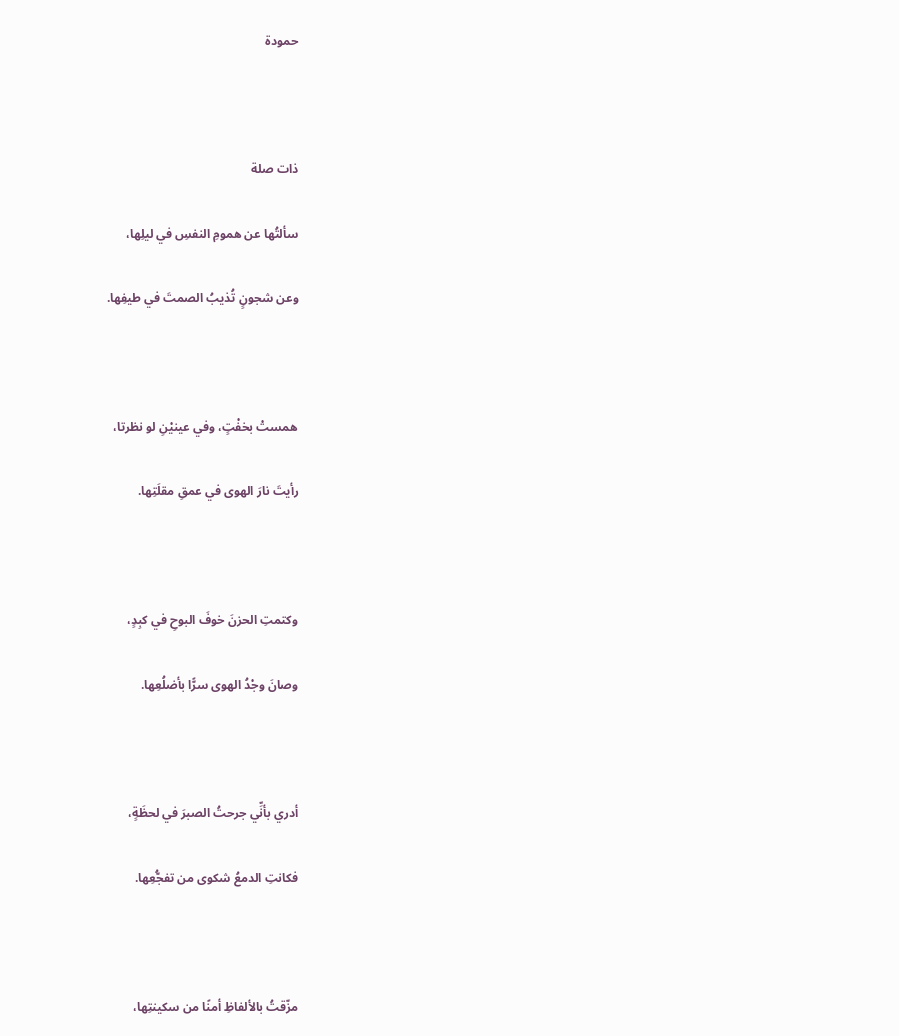حمودة



ذات صلة

سألتُها عن همومِ النفسِ في ليلِها،

وعن شجونٍ تُذيبُ الصمتَ في طيفِها.



همستْ بخفْتٍ، وفي عينيْنِ لو نظرتا،

رأيتَ نارَ الهوى في عمقِ مقلَتِها.



وكتمتِ الحزنَ خوفَ البوحِ في كبِدٍ،

وصانَ وجْدُ الهوى سرًّا بأضلُعِها.



أدري بأنِّي جرحتُ الصبرَ في لحظَةٍ،

فكانتِ الدمعُ شكوى من تفجُّعِها.



مزّقتُ بالألفاظِ أمنًا من سكينتِها،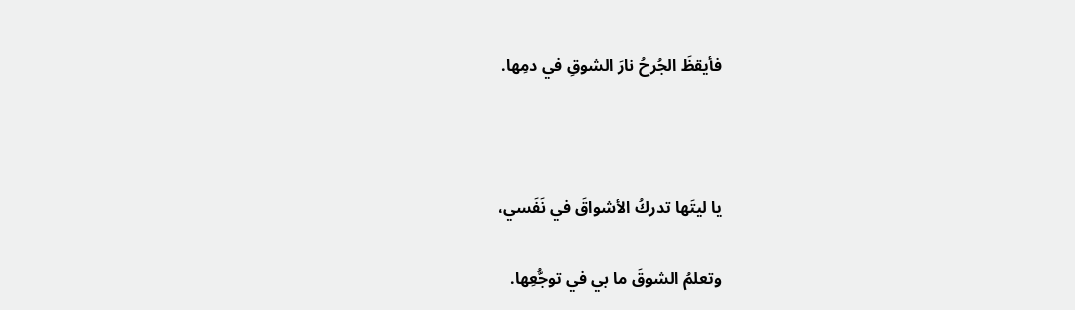فأيقظَ الجُرحُ نارَ الشوقِ في دمِها.



يا ليتَها تدركُ الأشواقَ في نَفَسي،

وتعلمُ الشوقَ ما بي في توجُّعِها.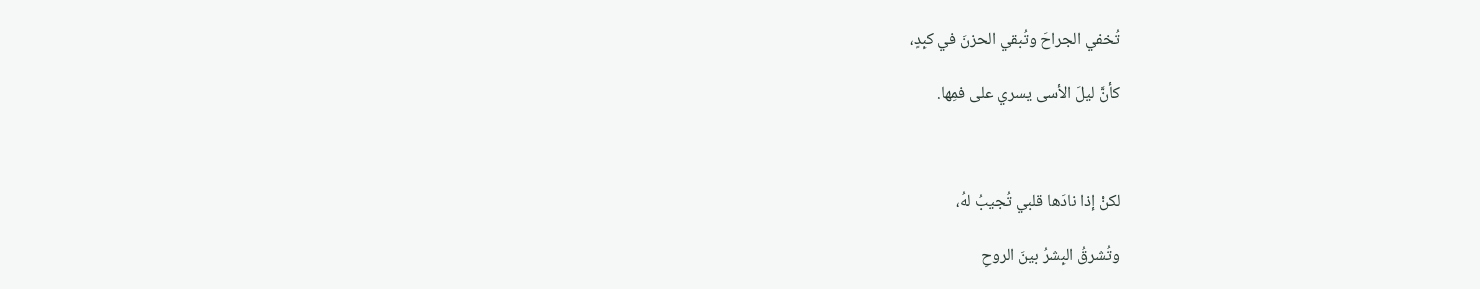تُخفي الجراحَ وتُبقي الحزنَ في كبِدٍ،

كأنَّ ليلَ الأسى يسري على فمِها.



لكنْ إذا نادَها قلبي تُجيبُ لهُ،

وتُشرقُ البِشرُ بينَ الروحِ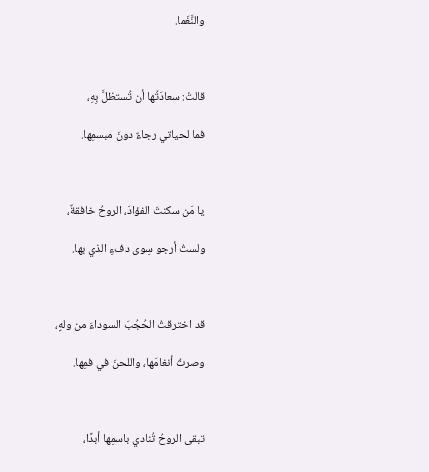والنَّغَما.



قالتْ: سعادَتُها أن تُستظلَّ بِهِ،

فما لحياتي رجاءٌ دونَ مبسمِها.



يا مَن سكنتَ الفؤادَ، الروحُ خافقةٌ،

ولستُ أرجو سِوى دفءِ الذي بها.



قد اخترقتُ الحُجُبَ السوداءَ من ولهٍ،

وصرتُ أنغامَها، واللحنَ في فمِها.



تبقى الروحُ تُنادي باسمِها أبدًا،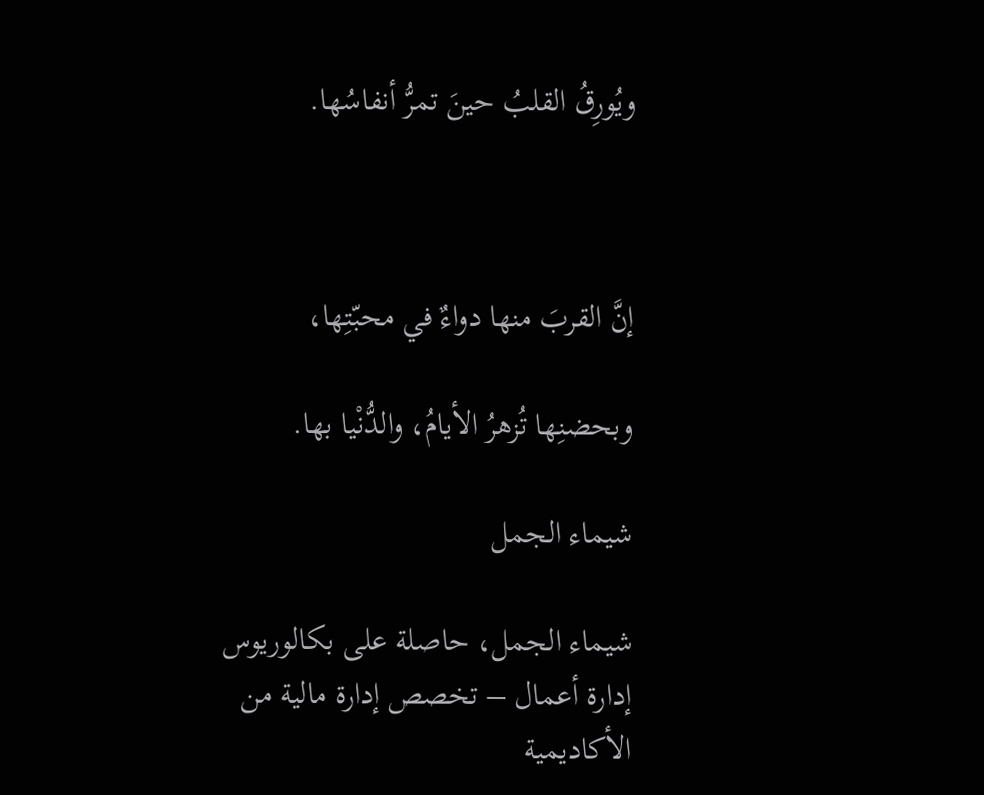ويُورِقُ القلبُ حينَ تمرُّ أنفاسُها.



إنَّ القربَ منها دواءٌ في محبّتِها،

وبحضنِها تُزهرُ الأيامُ، والدُّنْيا بها.

شيماء الجمل

شيماء الجمل، حاصلة على بكالوريوس إدارة أعمال – تخصص إدارة مالية من الأكاديمية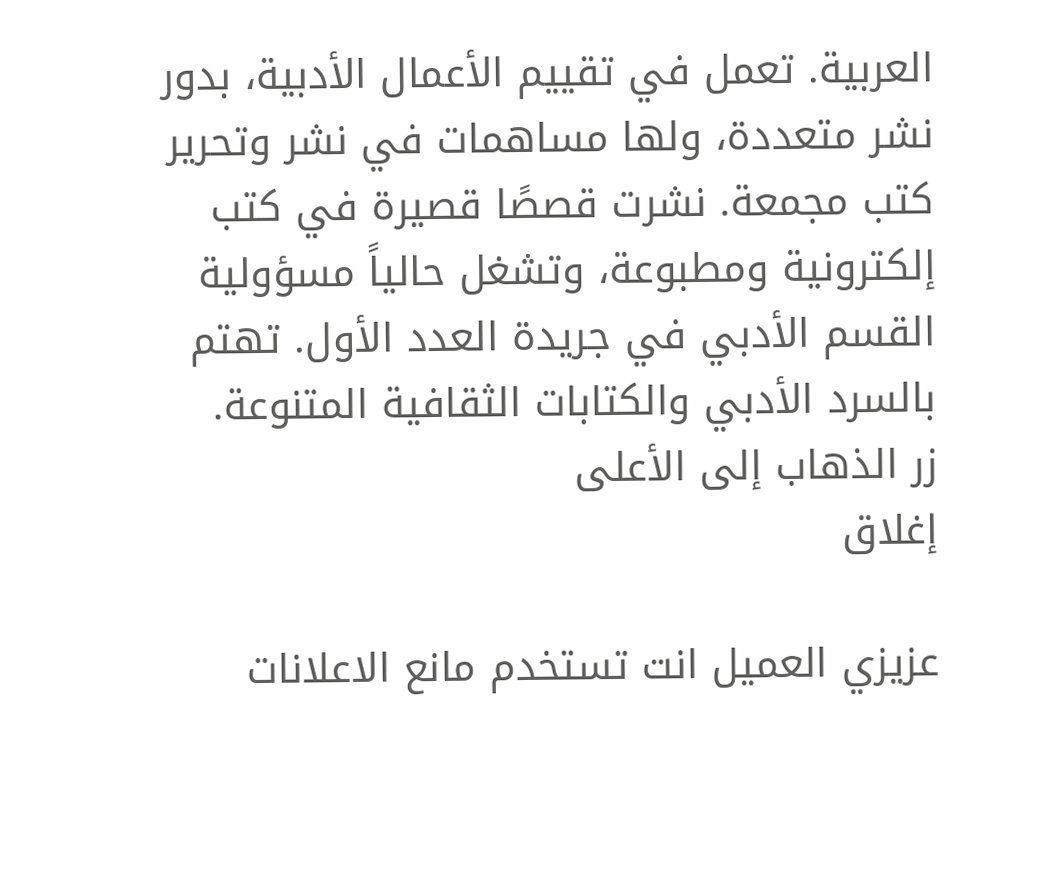العربية. تعمل في تقييم الأعمال الأدبية، بدور نشر متعددة، ولها مساهمات في نشر وتحرير كتب مجمعة. نشرت قصصًا قصيرة في كتب إلكترونية ومطبوعة، وتشغل حالياً مسؤولية القسم الأدبي في جريدة العدد الأول. تهتم بالسرد الأدبي والكتابات الثقافية المتنوعة.
زر الذهاب إلى الأعلى
إغلاق

عزيزي العميل انت تستخدم مانع الاعلانات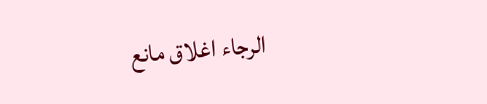الرجاء اغلاق مانع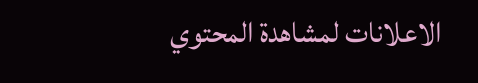الاعلانات لمشاهدة المحتوي